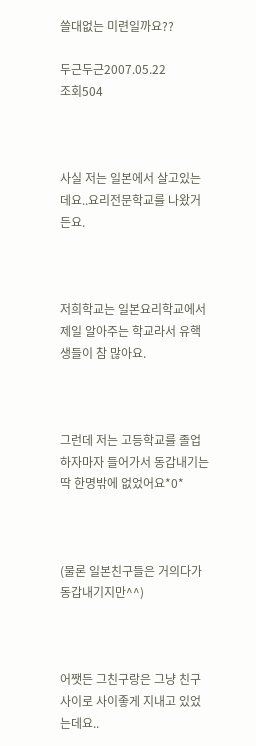쓸대없는 미련일까요??

두근두근2007.05.22
조회504



사실 저는 일본에서 살고있는데요..요리전문학교를 나왔거든요.



저희학교는 일본요리학교에서 제일 알아주는 학교라서 유핵생들이 참 많아요.



그런데 저는 고등학교를 졸업하자마자 들어가서 동갑내기는 딱 한명밖에 없었어요*0*



(물론 일본친구들은 거의다가 동갑내기지만^^)



어쨋든 그친구랑은 그냥 친구사이로 사이좋게 지내고 있었는데요..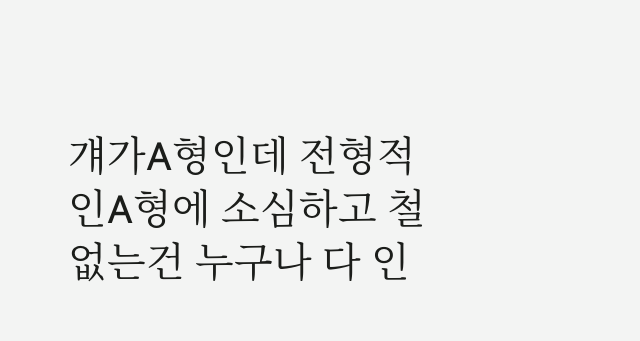걔가A형인데 전형적인A형에 소심하고 철없는건 누구나 다 인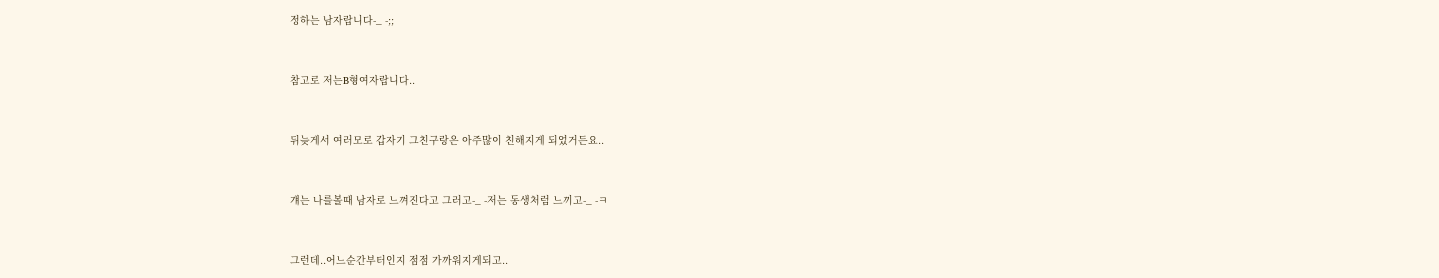정하는 남자랍니다-_ -;;



참고로 저는B형여자랍니다..



뒤늦게서 여러모로 갑자기 그친구랑은 아주많이 친해지게 되었거든요..



걔는 나를볼때 남자로 느껴진다고 그러고-_ -저는 동생처럼 느끼고-_ -ㅋ



그런데..어느순간부터인지 점점 가까워지게되고..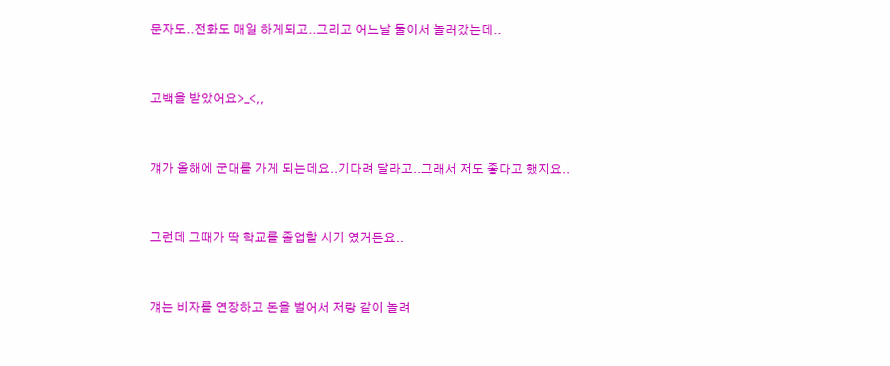문자도..전화도 매일 하게되고..그리고 어느날 둘이서 놀러갔는데..



고백을 받았어요>_<,,



걔가 올해에 군대를 가게 되는데요..기다려 달라고..그래서 저도 좋다고 했지요..



그런데 그때가 딱 학교를 졸업할 시기 였거든요..



걔는 비자를 연장하고 돈을 벌어서 저랑 같이 놀려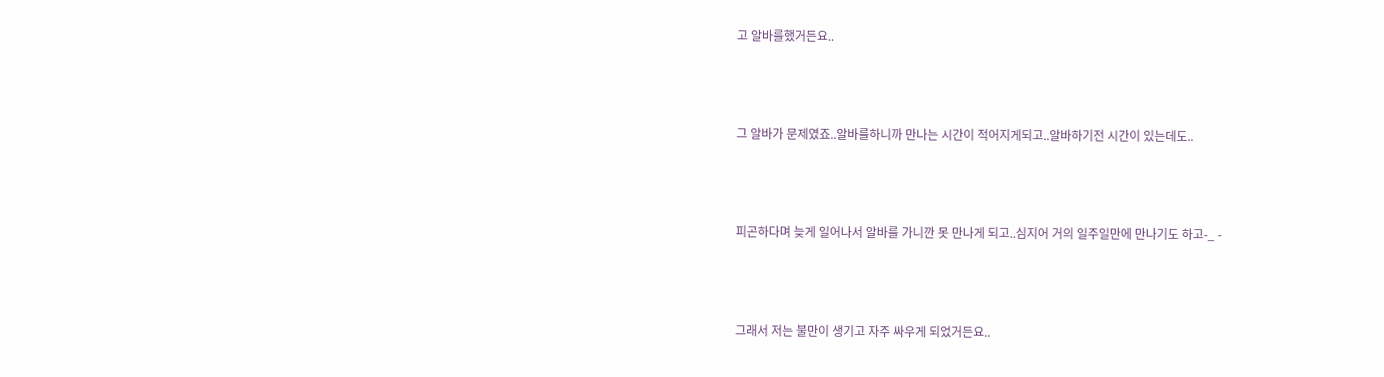고 알바를했거든요..



그 알바가 문제였죠..알바를하니까 만나는 시간이 적어지게되고..알바하기전 시간이 있는데도..



피곤하다며 늦게 일어나서 알바를 가니깐 못 만나게 되고..심지어 거의 일주일만에 만나기도 하고-_ -



그래서 저는 불만이 생기고 자주 싸우게 되었거든요..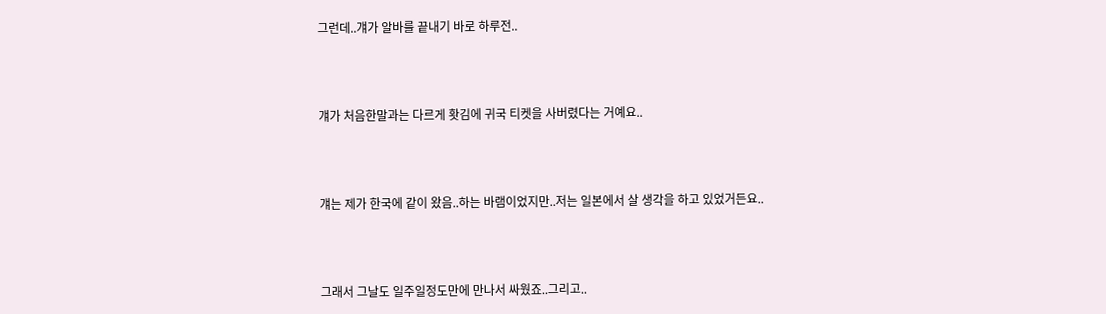그런데..걔가 알바를 끝내기 바로 하루전..



걔가 처음한말과는 다르게 홧김에 귀국 티켓을 사버렸다는 거예요..



걔는 제가 한국에 같이 왔음..하는 바램이었지만..저는 일본에서 살 생각을 하고 있었거든요..



그래서 그날도 일주일정도만에 만나서 싸웠죠..그리고..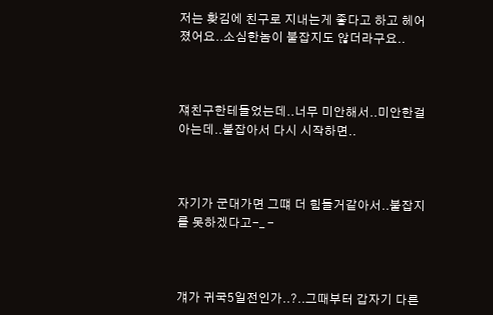저는 홧김에 친구로 지내는게 좋다고 하고 헤어졌어요..소심한놈이 붙잡지도 않더라구요..



쟤친구한테들었는데..너무 미안해서..미안한걸 아는데..붙잡아서 다시 시작하면..



자기가 군대가면 그떄 더 힘들거같아서..붙잡지를 못하겠다고-_ -



걔가 귀국5일전인가..?..그때부터 갑자기 다른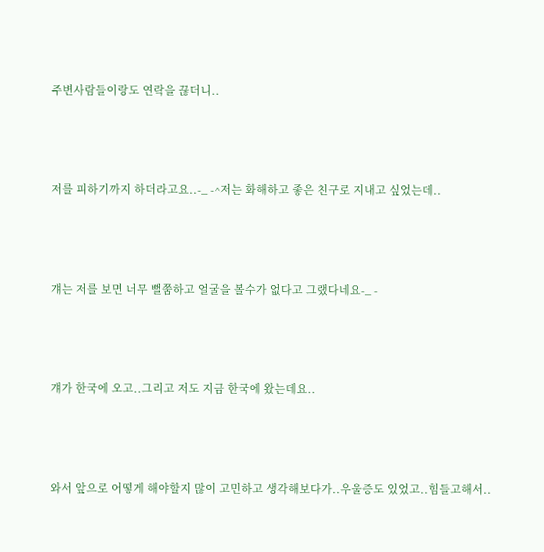주변사람들이랑도 연락을 끊더니..



저를 피하기까지 하더라고요..-_ -^저는 화해하고 좋은 친구로 지내고 싶었는데..



걔는 저를 보면 너무 뻘쭘하고 얼굴을 볼수가 없다고 그랬다네요-_ -



걔가 한국에 오고..그리고 저도 지금 한국에 왔는데요..



와서 앞으로 어떻게 해야할지 많이 고민하고 생각해보다가..우울증도 있었고..힘들고해서..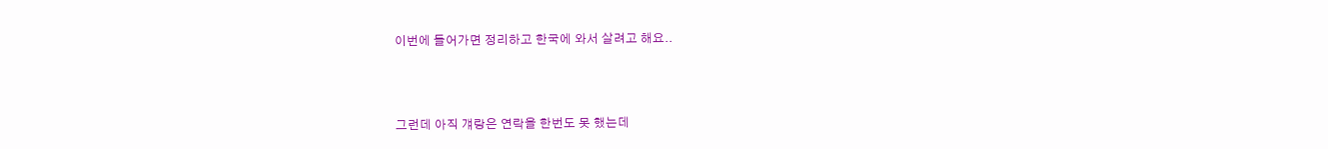이번에 들어가면 정리하고 한국에 와서 살려고 해요..



그런데 아직 걔랑은 연락을 한번도 못 했는데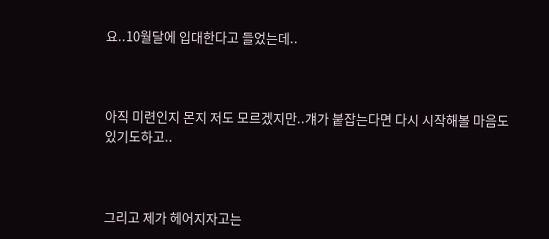요..10월달에 입대한다고 들었는데..



아직 미련인지 몬지 저도 모르겠지만..걔가 붙잡는다면 다시 시작해볼 마음도 있기도하고..



그리고 제가 헤어지자고는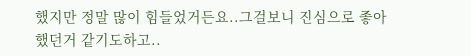했지만 정말 많이 힘들었거든요..그걸보니 진심으로 좋아했던거 같기도하고..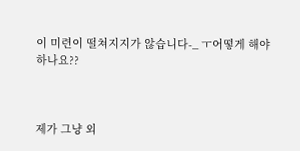이 미련이 떨쳐지지가 않습니다-_ ㅜ어떻게 해야 하나요??



제가 그냥 외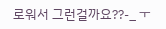로워서 그런걸까요??-_ ㅜ